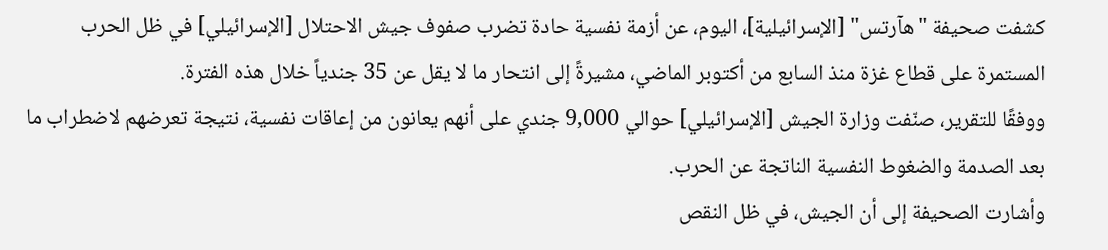كشفت صحيفة "هآرتس" [الإسرائيلية]، اليوم، عن أزمة نفسية حادة تضرب صفوف جيش الاحتلال [الإسرائيلي] في ظل الحرب المستمرة على قطاع غزة منذ السابع من أكتوبر الماضي، مشيرةً إلى انتحار ما لا يقل عن 35 جندياً خلال هذه الفترة.
ووفقًا للتقرير، صنّفت وزارة الجيش [الإسرائيلي] حوالي 9,000 جندي على أنهم يعانون من إعاقات نفسية، نتيجة تعرضهم لاضطراب ما بعد الصدمة والضغوط النفسية الناتجة عن الحرب.
وأشارت الصحيفة إلى أن الجيش، في ظل النقص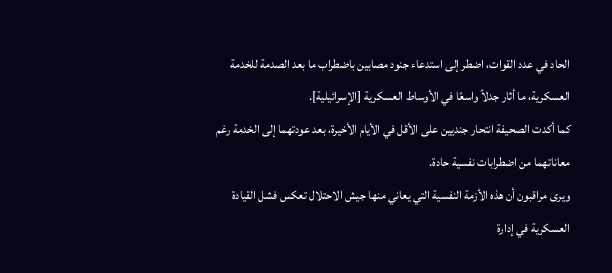الحاد في عدد القوات، اضطر إلى استدعاء جنود مصابين باضطراب ما بعد الصدمة للخدمة العسكرية، ما أثار جدلاً واسعًا في الأوساط العسكرية [الإسرائيلية].
كما أكدت الصحيفة انتحار جنديين على الأقل في الأيام الأخيرة، بعد عودتهما إلى الخدمة رغم معاناتهما من اضطرابات نفسية حادة.
ويرى مراقبون أن هذه الأزمة النفسية التي يعاني منها جيش الاحتلال تعكس فشل القيادة العسكرية في إدارة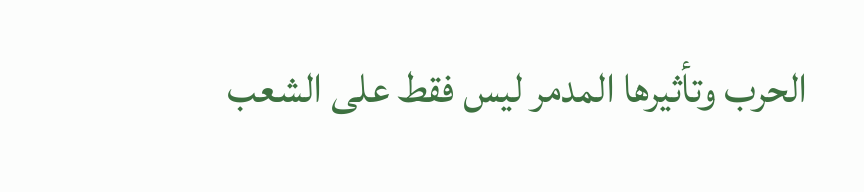الحرب وتأثيرها المدمر ليس فقط على الشعب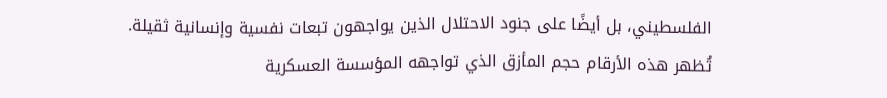الفلسطيني، بل أيضًا على جنود الاحتلال الذين يواجهون تبعات نفسية وإنسانية ثقيلة.
تُظهر هذه الأرقام حجم المأزق الذي تواجهه المؤسسة العسكرية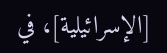[الإسرائيلية]، في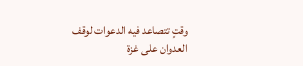وقتٍ تتصاعد فيه الدعوات لوقف العدوان على غزة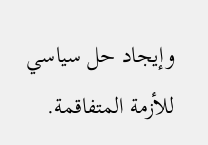وإيجاد حل سياسي للأزمة المتفاقمة.